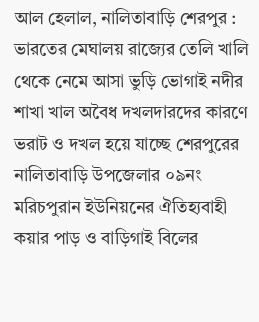আল হেলাল, নালিতাবাড়ি শেরপুর : ভারতের মেঘালয় রাজ্যের তেলি খালি থেকে নেমে আসা ভুড়ি ভোগাই নদীর শাখা খাল অবৈধ দখলদারদের কারণে ভরাট ও দখল হয়ে যাচ্ছে শেরপুরের নালিতাবাড়ি উপজেলার ০৯নং মরিচপুরান ইউনিয়নের ঐতিহ্যবাহী কয়ার পাড় ও বাড়িগাই বিলের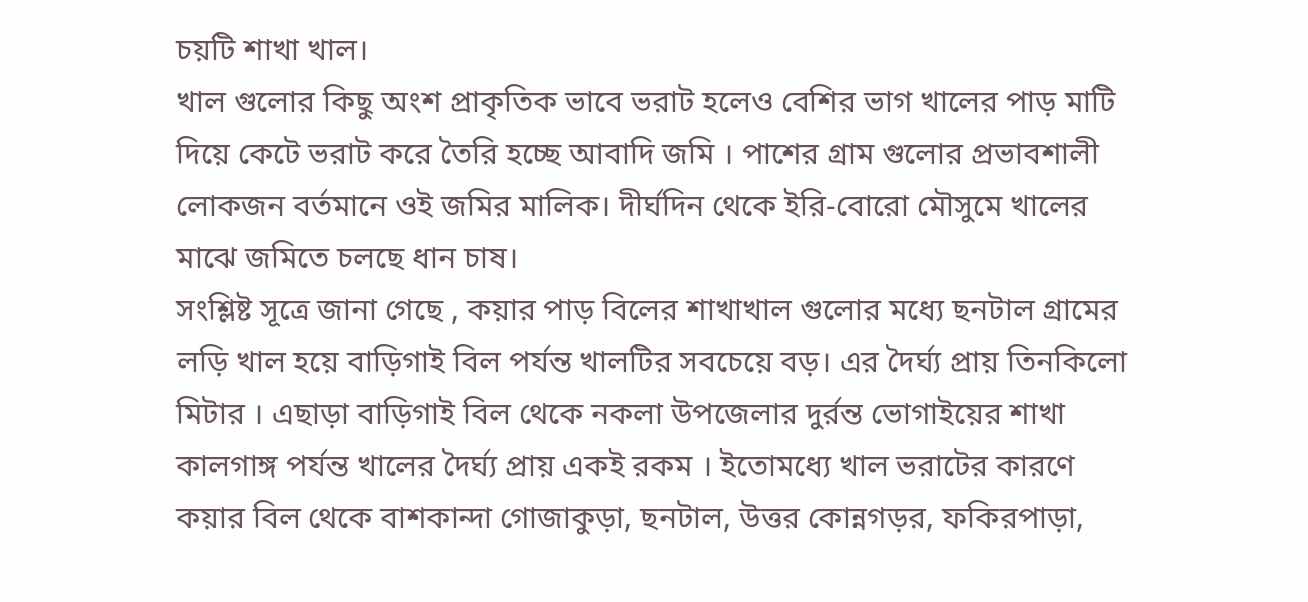চয়টি শাখা খাল।
খাল গুলোর কিছু অংশ প্রাকৃতিক ভাবে ভরাট হলেও বেশির ভাগ খালের পাড় মাটি দিয়ে কেটে ভরাট করে তৈরি হচ্ছে আবাদি জমি । পাশের গ্রাম গুলোর প্রভাবশালী লোকজন বর্তমানে ওই জমির মালিক। দীর্ঘদিন থেকে ইরি-বোরো মৌসুমে খালের মাঝে জমিতে চলছে ধান চাষ।
সংশ্লিষ্ট সূত্রে জানা গেছে , কয়ার পাড় বিলের শাখাখাল গুলোর মধ্যে ছনটাল গ্রামের লড়ি খাল হয়ে বাড়িগাই বিল পর্যন্ত খালটির সবচেয়ে বড়। এর দৈর্ঘ্য প্রায় তিনকিলো মিটার । এছাড়া বাড়িগাই বিল থেকে নকলা উপজেলার দুর্রন্ত ভোগাইয়ের শাখা কালগাঙ্গ পর্যন্ত খালের দৈর্ঘ্য প্রায় একই রকম । ইতোমধ্যে খাল ভরাটের কারণে কয়ার বিল থেকে বাশকান্দা গোজাকুড়া, ছনটাল, উত্তর কোন্নগড়র, ফকিরপাড়া,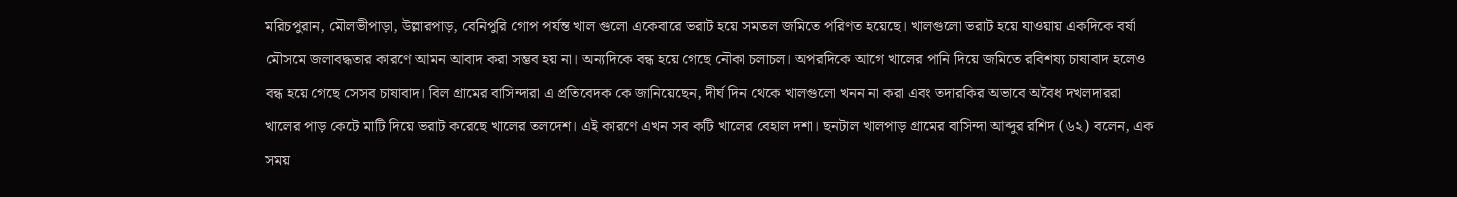মরিচপুরান, মৌলভীপাড়া, উল্লারপাড়, বেনিপুরি গোপ পর্যন্ত খাল গুলো একেবারে ভরাট হয়ে সমতল জমিতে পরিণত হয়েছে। খালগুলো ভরাট হয়ে যাওয়ায় একদিকে বর্ষা মৌসমে জলাবদ্ধতার কারণে আমন আবাদ করা সম্ভব হয় না। অন্যদিকে বন্ধ হয়ে গেছে নৌকা চলাচল। অপরদিকে আগে খালের পানি দিয়ে জমিতে রবিশষ্য চাষাবাদ হলেও বন্ধ হয়ে গেছে সেসব চাষাবাদ। বিল গ্রামের বাসিন্দারা এ প্রতিবেদক কে জানিয়েছেন, দীর্ঘ দিন থেকে খালগুলো খনন না করা এবং তদারকির অভাবে অবৈধ দখলদাররা খালের পাড় কেটে মাটি দিয়ে ভরাট করেছে খালের তলদেশ। এই কারণে এখন সব কটি খালের বেহাল দশা। ছনটাল খালপাড় গ্রামের বাসিন্দা আব্দুর রশিদ (৬২) বলেন, এক সময়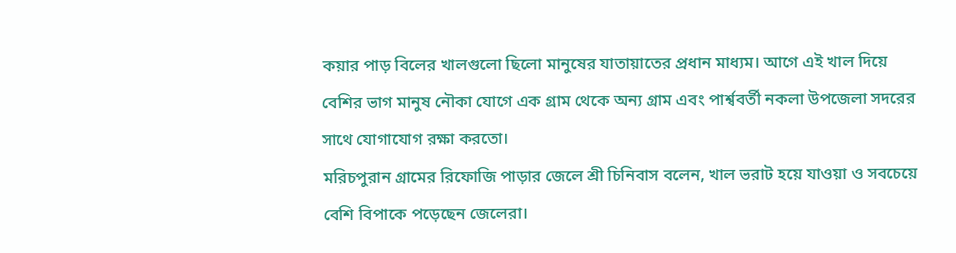কয়ার পাড় বিলের খালগুলো ছিলো মানুষের যাতায়াতের প্রধান মাধ্যম। আগে এই খাল দিয়ে বেশির ভাগ মানুষ নৌকা যোগে এক গ্রাম থেকে অন্য গ্রাম এবং পার্শ্ববর্তী নকলা উপজেলা সদরের সাথে যোগাযোগ রক্ষা করতো।
মরিচপুরান গ্রামের রিফোজি পাড়ার জেলে শ্রী চিনিবাস বলেন, খাল ভরাট হয়ে যাওয়া ও সবচেয়ে বেশি বিপাকে পড়েছেন জেলেরা।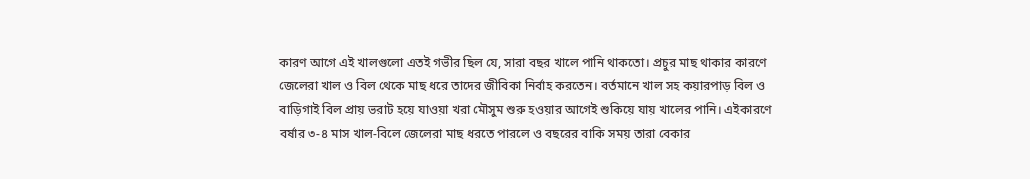কারণ আগে এই খালগুলো এতই গভীর ছিল যে, সারা বছর খালে পানি থাকতো। প্রচুর মাছ থাকার কারণে জেলেরা খাল ও বিল থেকে মাছ ধরে তাদের জীবিকা নির্বাহ করতেন। বর্তমানে খাল সহ কয়ারপাড় বিল ও বাড়িগাই বিল প্রায় ভরাট হয়ে যাওয়া খরা মৌসুম শুরু হওয়ার আগেই শুকিয়ে যায় খালের পানি। এইকারণে বর্ষার ৩-৪ মাস খাল-বিলে জেলেরা মাছ ধরতে পারলে ও বছরের বাকি সময় তারা বেকার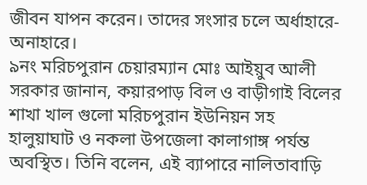জীবন যাপন করেন। তাদের সংসার চলে অর্ধাহারে-অনাহারে।
৯নং মরিচপুরান চেয়ারম্যান মোঃ আইয়ুব আলী সরকার জানান, কয়ারপাড় বিল ও বাড়ীগাই বিলের শাখা খাল গুলো মরিচপুরান ইউনিয়ন সহ হালুয়াঘাট ও নকলা উপজেলা কালাগাঙ্গ পর্যন্ত অবস্থিত। তিনি বলেন, এই ব্যাপারে নালিতাবাড়ি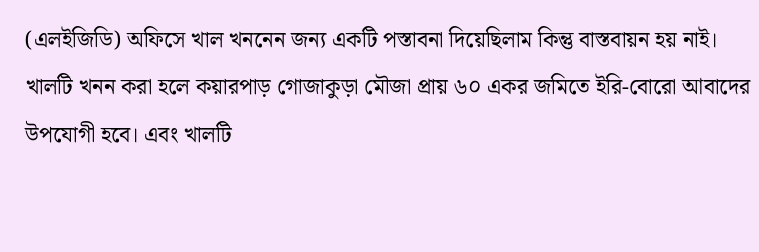(এলইজিডি) অফিসে খাল খননেন জন্য একটি পস্তাবনা দিয়েছিলাম কিন্তু বাস্তবায়ন হয় নাই। খালটি খনন করা হলে কয়ারপাড় গোজাকুড়া মৌজা প্রায় ৬০ একর জমিতে ইরি-বোরো আবাদের উপযোগী হবে। এবং খালটি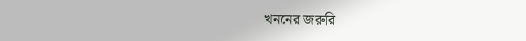খননের জরুরি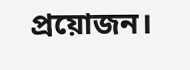প্রয়োজন।